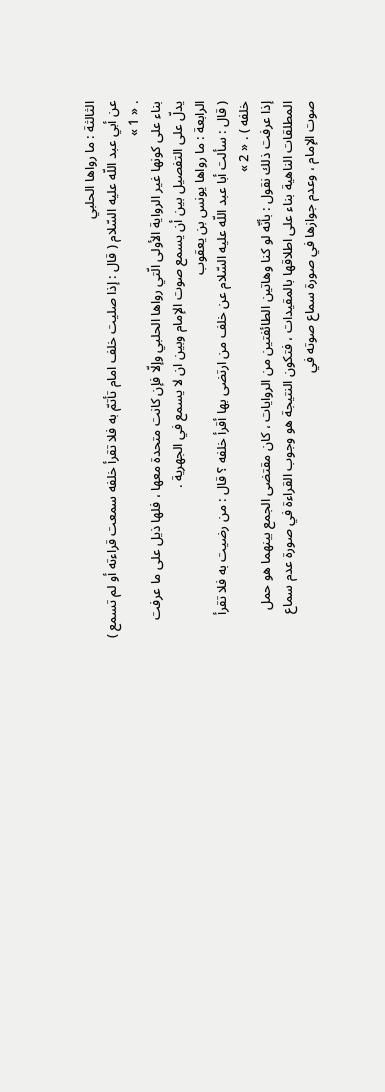الثالثة : ما رواها الحلبي
عن أبي عبد اللّه عليه السّلام ( قال : إذا صليت خلف امام تأتمّ به فلا تقرأ خلفه سمعت قراءته أو لم تسمع ) . « 1 »
بناء على كونها غير الرواية الأولى الّتي رواها الحلبي وإلّا فإن كانت متحدة معها ، فلها ذيل على ما عرفت يدلّ على التفصيل بين أن يسمع صوت الإمام وبين ان لا يسمع في الجهرية .
الرابعة : ما رواها يونس بن يعقوب
( قال : سألت أبا عبد اللّه عليه السّلام عن خلف من ارتضى بها أقرأ خلفه ؟ قال : من رضيت به فلا تقرأ خلفه ) . « 2 »
إذا عرفت ذلك نقول : بأنّه لو كنا وهاتين الطائفتين من الروايات ، كان مقتضى الجمع بينهما هو حمل المطلقات الناهية بناء على اطلاقها بالمقيدات ، فتكون النتيجة هو وجوب القراءة في صورة عدم سماع صوت الإمام ، وعدم جوازها في صورة سماع صوته في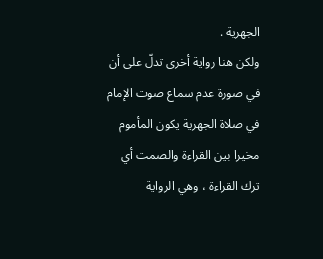الجهرية .
ولكن هنا رواية أخرى تدلّ على أن في صورة عدم سماع صوت الإمام في صلاة الجهرية يكون المأموم مخيرا بين القراءة والصمت أي ترك القراءة ، وهي الرواية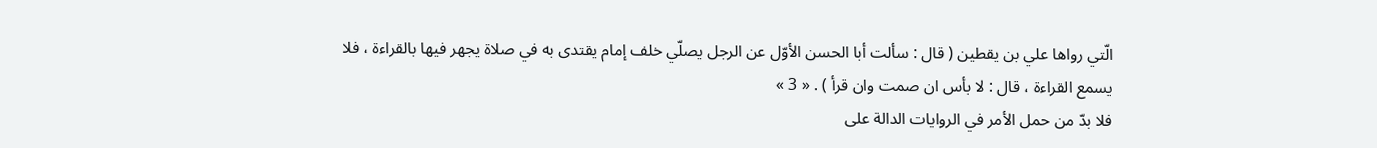الّتي رواها علي بن يقطين ( قال : سألت أبا الحسن الأوّل عن الرجل يصلّي خلف إمام يقتدى به في صلاة يجهر فيها بالقراءة ، فلا يسمع القراءة ، قال : لا بأس ان صمت وان قرأ ) . « 3 »
فلا بدّ من حمل الأمر في الروايات الدالة على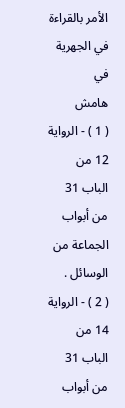الأمر بالقراءة في الجهرية في
هامش
( 1 ) - الرواية 12 من الباب 31 من أبواب الجماعة من الوسائل .
( 2 ) - الرواية 14 من الباب 31 من أبواب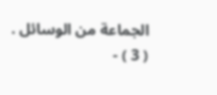الجماعة من الوسائل .
( 3 ) -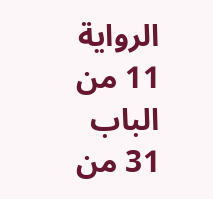الرواية 11 من الباب 31 من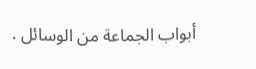أبواب الجماعة من الوسائل .